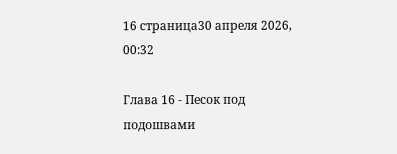16 страница30 апреля 2026, 00:32

Глава 16 - Песок под подошвами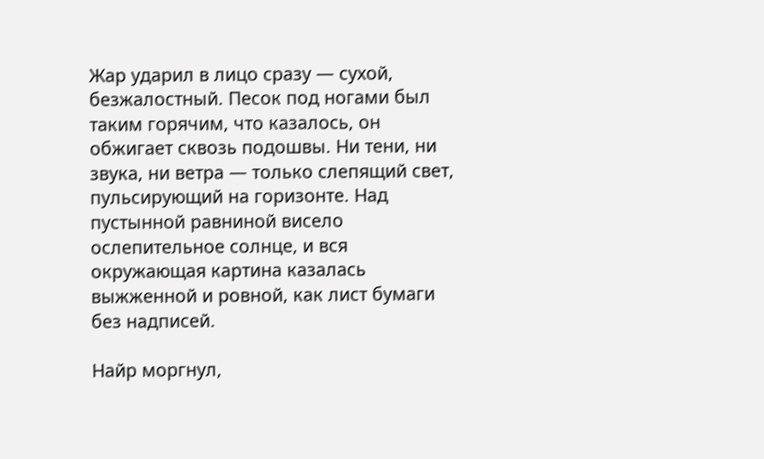Жар ударил в лицо сразу — сухой, безжалостный. Песок под ногами был таким горячим, что казалось, он обжигает сквозь подошвы. Ни тени, ни звука, ни ветра — только слепящий свет, пульсирующий на горизонте. Над пустынной равниной висело ослепительное солнце, и вся окружающая картина казалась выжженной и ровной, как лист бумаги без надписей.

Найр моргнул,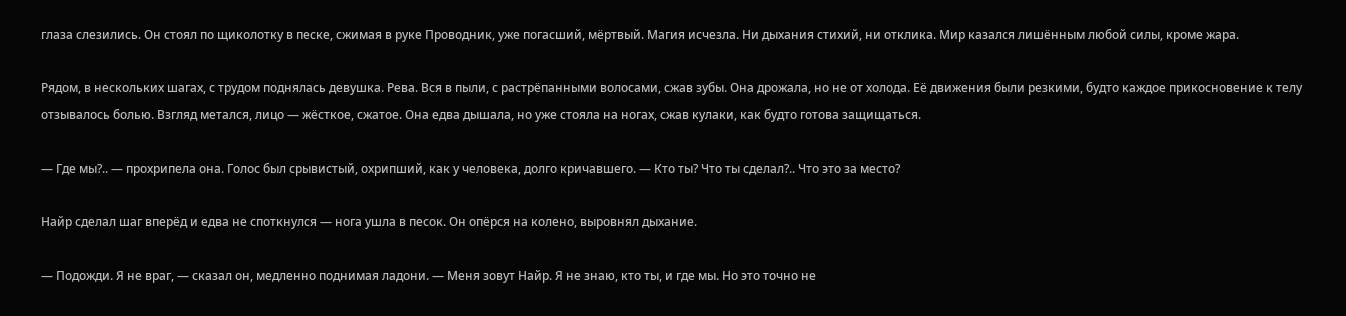глаза слезились. Он стоял по щиколотку в песке, сжимая в руке Проводник, уже погасший, мёртвый. Магия исчезла. Ни дыхания стихий, ни отклика. Мир казался лишённым любой силы, кроме жара.

Рядом, в нескольких шагах, с трудом поднялась девушка. Рева. Вся в пыли, с растрёпанными волосами, сжав зубы. Она дрожала, но не от холода. Её движения были резкими, будто каждое прикосновение к телу отзывалось болью. Взгляд метался, лицо — жёсткое, сжатое. Она едва дышала, но уже стояла на ногах, сжав кулаки, как будто готова защищаться.

— Где мы?.. — прохрипела она. Голос был срывистый, охрипший, как у человека, долго кричавшего. — Кто ты? Что ты сделал?.. Что это за место?

Найр сделал шаг вперёд и едва не споткнулся — нога ушла в песок. Он опёрся на колено, выровнял дыхание.

— Подожди. Я не враг, — сказал он, медленно поднимая ладони. — Меня зовут Найр. Я не знаю, кто ты, и где мы. Но это точно не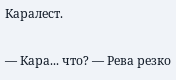Каралест.

— Кара... что? — Рева резко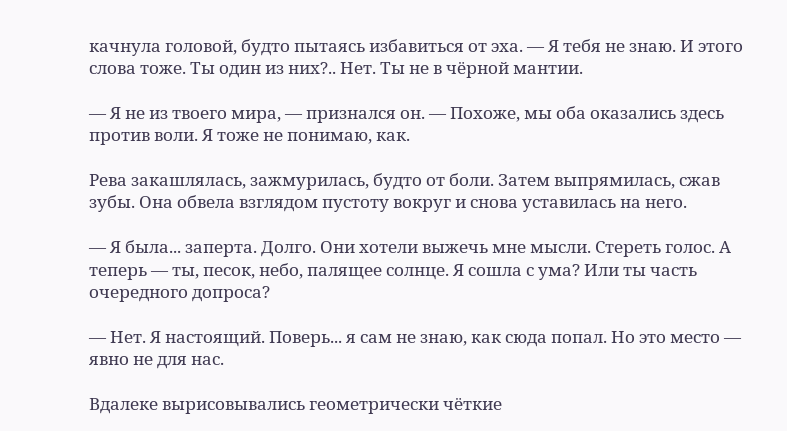качнула головой, будто пытаясь избавиться от эха. — Я тебя не знаю. И этого слова тоже. Ты один из них?.. Нет. Ты не в чёрной мантии.

— Я не из твоего мира, — признался он. — Похоже, мы оба оказались здесь против воли. Я тоже не понимаю, как.

Рева закашлялась, зажмурилась, будто от боли. Затем выпрямилась, сжав зубы. Она обвела взглядом пустоту вокруг и снова уставилась на него.

— Я была... заперта. Долго. Они хотели выжечь мне мысли. Стереть голос. А теперь — ты, песок, небо, палящее солнце. Я сошла с ума? Или ты часть очередного допроса?

— Нет. Я настоящий. Поверь... я сам не знаю, как сюда попал. Но это место — явно не для нас.

Вдалеке вырисовывались геометрически чёткие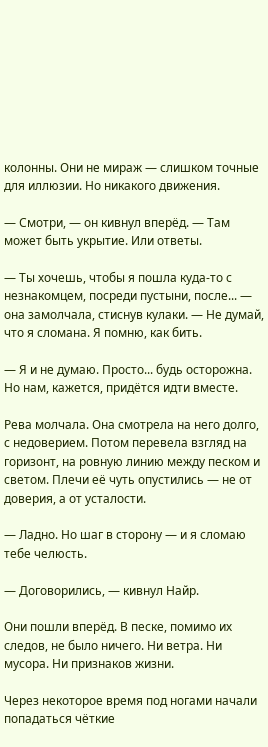колонны. Они не мираж — слишком точные для иллюзии. Но никакого движения.

— Смотри, — он кивнул вперёд. — Там может быть укрытие. Или ответы.

— Ты хочешь, чтобы я пошла куда-то с незнакомцем, посреди пустыни, после... — она замолчала, стиснув кулаки. — Не думай, что я сломана. Я помню, как бить.

— Я и не думаю. Просто... будь осторожна. Но нам, кажется, придётся идти вместе.

Рева молчала. Она смотрела на него долго, с недоверием. Потом перевела взгляд на горизонт, на ровную линию между песком и светом. Плечи её чуть опустились — не от доверия, а от усталости.

— Ладно. Но шаг в сторону — и я сломаю тебе челюсть.

— Договорились, — кивнул Найр.

Они пошли вперёд. В песке, помимо их следов, не было ничего. Ни ветра. Ни мусора. Ни признаков жизни.

Через некоторое время под ногами начали попадаться чёткие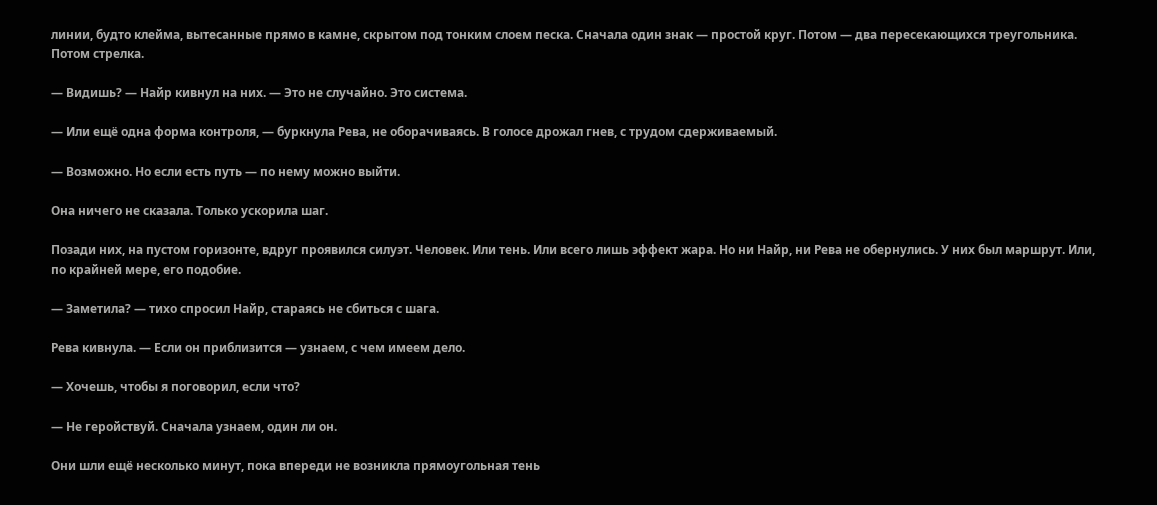линии, будто клейма, вытесанные прямо в камне, скрытом под тонким слоем песка. Сначала один знак — простой круг. Потом — два пересекающихся треугольника. Потом стрелка.

— Видишь? — Найр кивнул на них. — Это не случайно. Это система.

— Или ещё одна форма контроля, — буркнула Рева, не оборачиваясь. В голосе дрожал гнев, с трудом сдерживаемый.

— Возможно. Но если есть путь — по нему можно выйти.

Она ничего не сказала. Только ускорила шаг.

Позади них, на пустом горизонте, вдруг проявился силуэт. Человек. Или тень. Или всего лишь эффект жара. Но ни Найр, ни Рева не обернулись. У них был маршрут. Или, по крайней мере, его подобие.

— Заметила? — тихо спросил Найр, стараясь не сбиться с шага.

Рева кивнула. — Если он приблизится — узнаем, с чем имеем дело.

— Хочешь, чтобы я поговорил, если что?

— Не геройствуй. Сначала узнаем, один ли он.

Они шли ещё несколько минут, пока впереди не возникла прямоугольная тень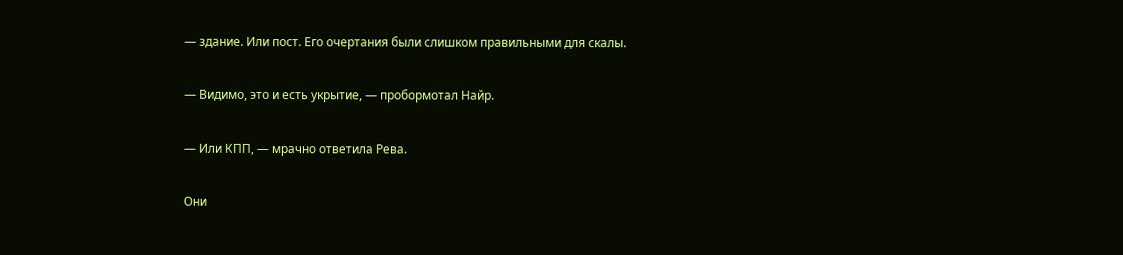— здание. Или пост. Его очертания были слишком правильными для скалы.

— Видимо, это и есть укрытие, — пробормотал Найр.

— Или КПП, — мрачно ответила Рева.

Они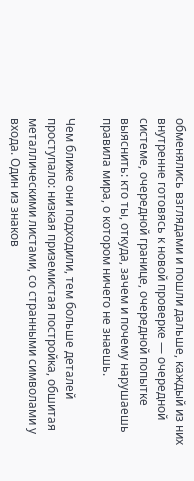обменялись взглядами и пошли дальше, каждый из них внутренне готовясь к новой проверке — очередной системе, очередной границе, очередной попытке выяснить: кто ты, откуда, зачем и почему нарушаешь правила мира, о котором ничего не знаешь.

Чем ближе они подходили, тем больше деталей проступало: низкая приземистая постройка, обшитая металлическими листами, со странными символами у входа. Один из знаков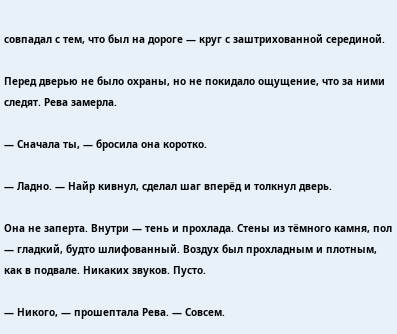совпадал с тем, что был на дороге — круг с заштрихованной серединой.

Перед дверью не было охраны, но не покидало ощущение, что за ними следят. Рева замерла.

— Сначала ты, — бросила она коротко.

— Ладно. — Найр кивнул, сделал шаг вперёд и толкнул дверь.

Она не заперта. Внутри — тень и прохлада. Стены из тёмного камня, пол — гладкий, будто шлифованный. Воздух был прохладным и плотным, как в подвале. Никаких звуков. Пусто.

— Никого, — прошептала Рева. — Совсем.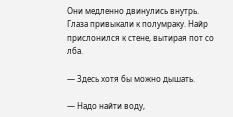Они медленно двинулись внутрь. Глаза привыкали к полумраку. Найр прислонился к стене, вытирая пот со лба.

— Здесь хотя бы можно дышать.

— Надо найти воду,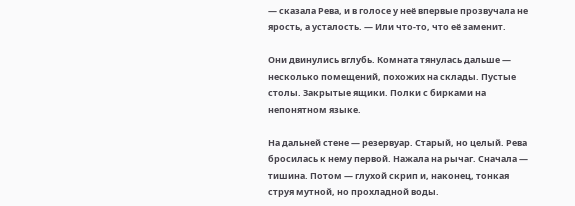— сказала Рева, и в голосе у неё впервые прозвучала не ярость, а усталость. — Или что-то, что её заменит.

Они двинулись вглубь. Комната тянулась дальше — несколько помещений, похожих на склады. Пустые столы. Закрытые ящики. Полки с бирками на непонятном языке.

На дальней стене — резервуар. Старый, но целый. Рева бросилась к нему первой. Нажала на рычаг. Сначала — тишина. Потом — глухой скрип и, наконец, тонкая струя мутной, но прохладной воды.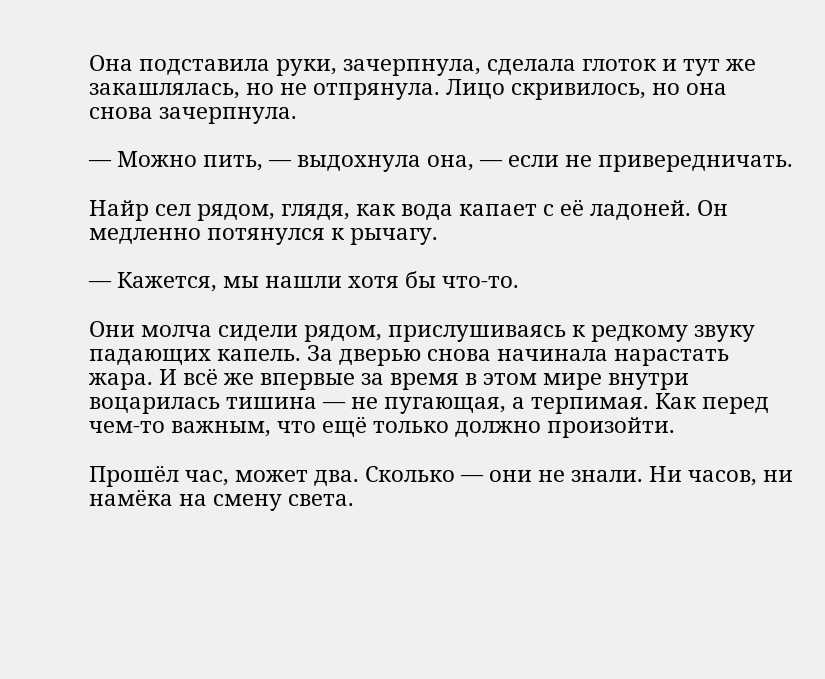Она подставила руки, зачерпнула, сделала глоток и тут же закашлялась, но не отпрянула. Лицо скривилось, но она снова зачерпнула.

— Можно пить, — выдохнула она, — если не привередничать.

Найр сел рядом, глядя, как вода капает с её ладоней. Он медленно потянулся к рычагу.

— Кажется, мы нашли хотя бы что-то.

Они молча сидели рядом, прислушиваясь к редкому звуку падающих капель. За дверью снова начинала нарастать жара. И всё же впервые за время в этом мире внутри воцарилась тишина — не пугающая, а терпимая. Как перед чем-то важным, что ещё только должно произойти.

Прошёл час, может два. Сколько — они не знали. Ни часов, ни намёка на смену света.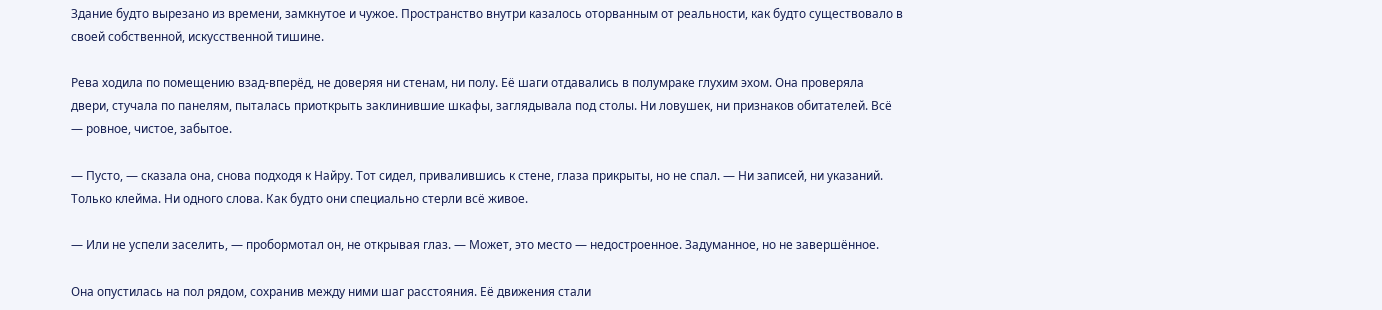Здание будто вырезано из времени, замкнутое и чужое. Пространство внутри казалось оторванным от реальности, как будто существовало в своей собственной, искусственной тишине.

Рева ходила по помещению взад-вперёд, не доверяя ни стенам, ни полу. Её шаги отдавались в полумраке глухим эхом. Она проверяла двери, стучала по панелям, пыталась приоткрыть заклинившие шкафы, заглядывала под столы. Ни ловушек, ни признаков обитателей. Всё — ровное, чистое, забытое.

— Пусто, — сказала она, снова подходя к Найру. Тот сидел, привалившись к стене, глаза прикрыты, но не спал. — Ни записей, ни указаний. Только клейма. Ни одного слова. Как будто они специально стерли всё живое.

— Или не успели заселить, — пробормотал он, не открывая глаз. — Может, это место — недостроенное. Задуманное, но не завершённое.

Она опустилась на пол рядом, сохранив между ними шаг расстояния. Её движения стали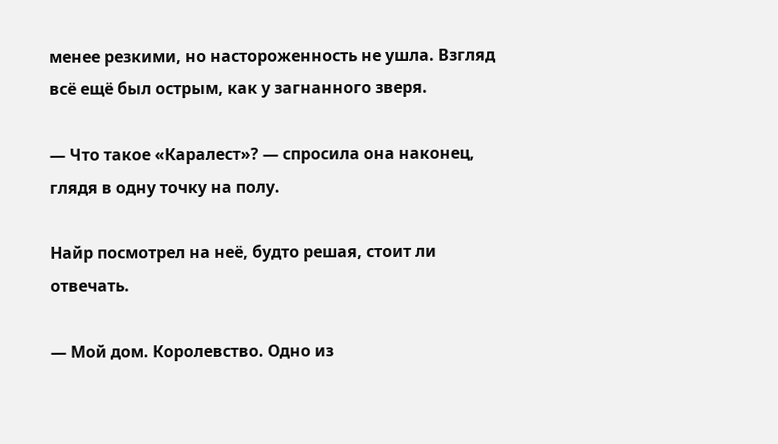менее резкими, но настороженность не ушла. Взгляд всё ещё был острым, как у загнанного зверя.

— Что такое «Каралест»? — спросила она наконец, глядя в одну точку на полу.

Найр посмотрел на неё, будто решая, стоит ли отвечать.

— Мой дом. Королевство. Одно из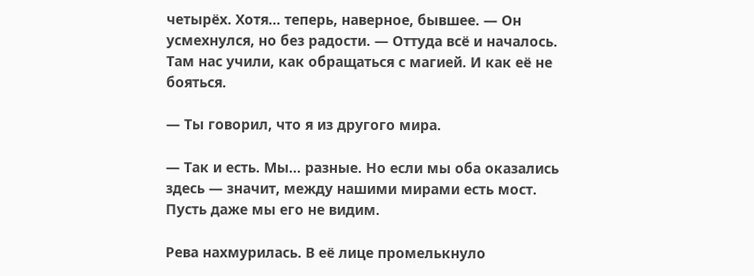четырёх. Хотя... теперь, наверное, бывшее. — Он усмехнулся, но без радости. — Оттуда всё и началось. Там нас учили, как обращаться с магией. И как её не бояться.

— Ты говорил, что я из другого мира.

— Так и есть. Мы... разные. Но если мы оба оказались здесь — значит, между нашими мирами есть мост. Пусть даже мы его не видим.

Рева нахмурилась. В её лице промелькнуло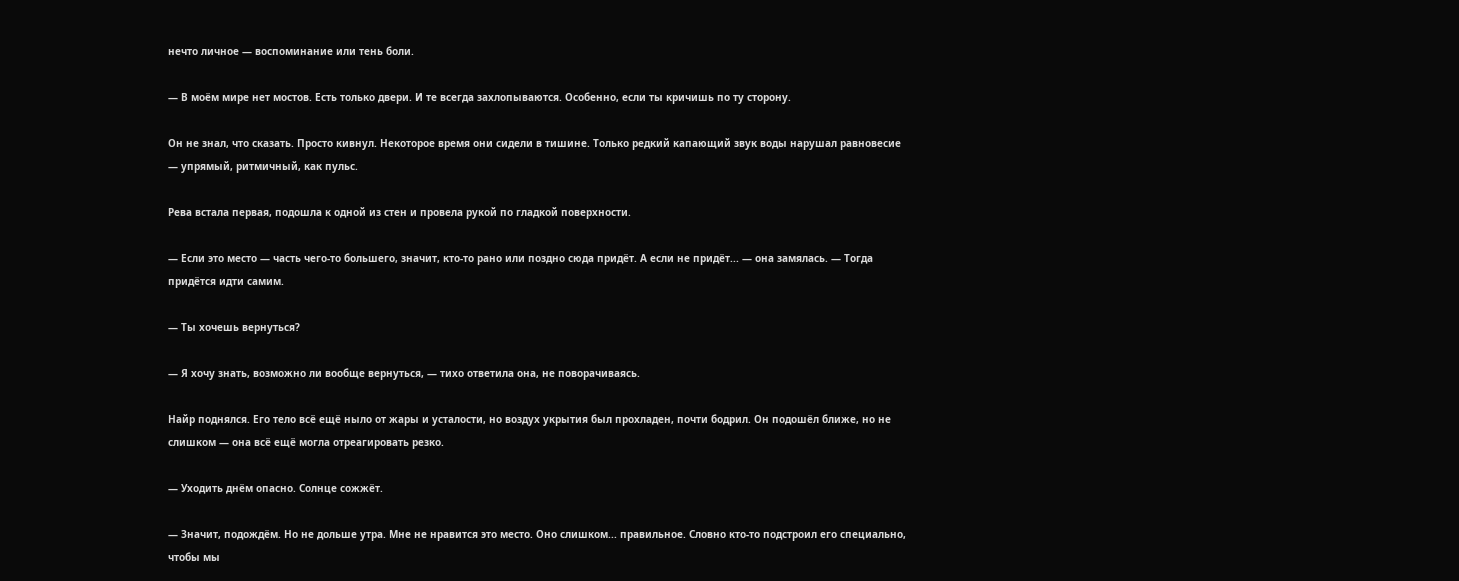нечто личное — воспоминание или тень боли.

— В моём мире нет мостов. Есть только двери. И те всегда захлопываются. Особенно, если ты кричишь по ту сторону.

Он не знал, что сказать. Просто кивнул. Некоторое время они сидели в тишине. Только редкий капающий звук воды нарушал равновесие — упрямый, ритмичный, как пульс.

Рева встала первая, подошла к одной из стен и провела рукой по гладкой поверхности.

— Если это место — часть чего-то большего, значит, кто-то рано или поздно сюда придёт. А если не придёт... — она замялась. — Тогда придётся идти самим.

— Ты хочешь вернуться?

— Я хочу знать, возможно ли вообще вернуться, — тихо ответила она, не поворачиваясь.

Найр поднялся. Его тело всё ещё ныло от жары и усталости, но воздух укрытия был прохладен, почти бодрил. Он подошёл ближе, но не слишком — она всё ещё могла отреагировать резко.

— Уходить днём опасно. Солнце сожжёт.

— Значит, подождём. Но не дольше утра. Мне не нравится это место. Оно слишком... правильное. Словно кто-то подстроил его специально, чтобы мы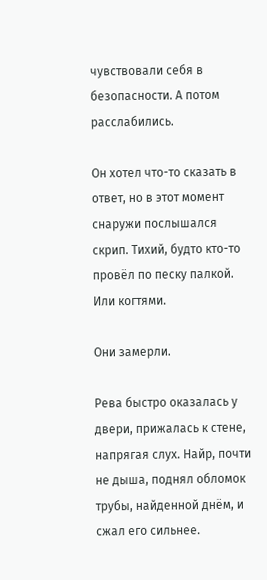чувствовали себя в безопасности. А потом расслабились.

Он хотел что-то сказать в ответ, но в этот момент снаружи послышался скрип. Тихий, будто кто-то провёл по песку палкой. Или когтями.

Они замерли.

Рева быстро оказалась у двери, прижалась к стене, напрягая слух. Найр, почти не дыша, поднял обломок трубы, найденной днём, и сжал его сильнее.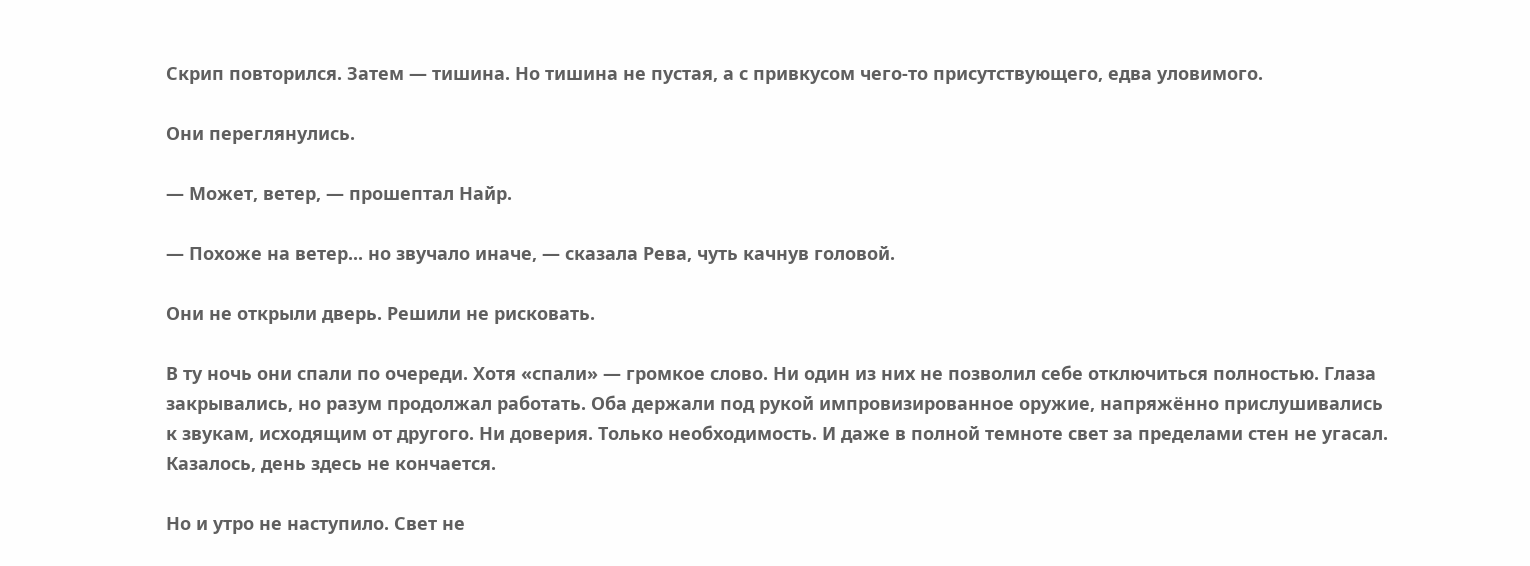Скрип повторился. Затем — тишина. Но тишина не пустая, а с привкусом чего-то присутствующего, едва уловимого.

Они переглянулись.

— Может, ветер, — прошептал Найр.

— Похоже на ветер... но звучало иначе, — сказала Рева, чуть качнув головой.

Они не открыли дверь. Решили не рисковать.

В ту ночь они спали по очереди. Хотя «спали» — громкое слово. Ни один из них не позволил себе отключиться полностью. Глаза закрывались, но разум продолжал работать. Оба держали под рукой импровизированное оружие, напряжённо прислушивались к звукам, исходящим от другого. Ни доверия. Только необходимость. И даже в полной темноте свет за пределами стен не угасал. Казалось, день здесь не кончается.

Но и утро не наступило. Свет не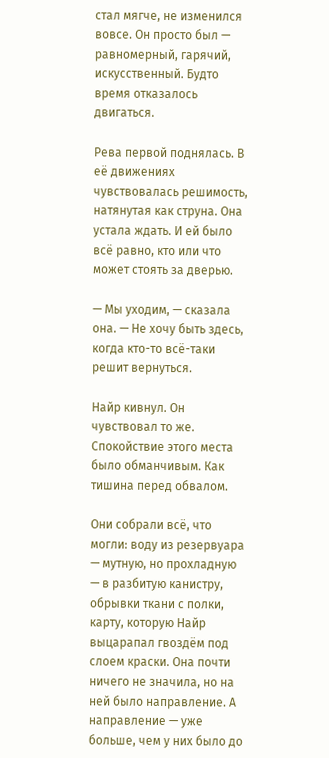стал мягче, не изменился вовсе. Он просто был — равномерный, гарячий, искусственный. Будто время отказалось двигаться.

Рева первой поднялась. В её движениях чувствовалась решимость, натянутая как струна. Она устала ждать. И ей было всё равно, кто или что может стоять за дверью.

— Мы уходим, — сказала она. — Не хочу быть здесь, когда кто-то всё-таки решит вернуться.

Найр кивнул. Он чувствовал то же. Спокойствие этого места было обманчивым. Как тишина перед обвалом.

Они собрали всё, что могли: воду из резервуара — мутную, но прохладную — в разбитую канистру, обрывки ткани с полки, карту, которую Найр выцарапал гвоздём под слоем краски. Она почти ничего не значила, но на ней было направление. А направление — уже больше, чем у них было до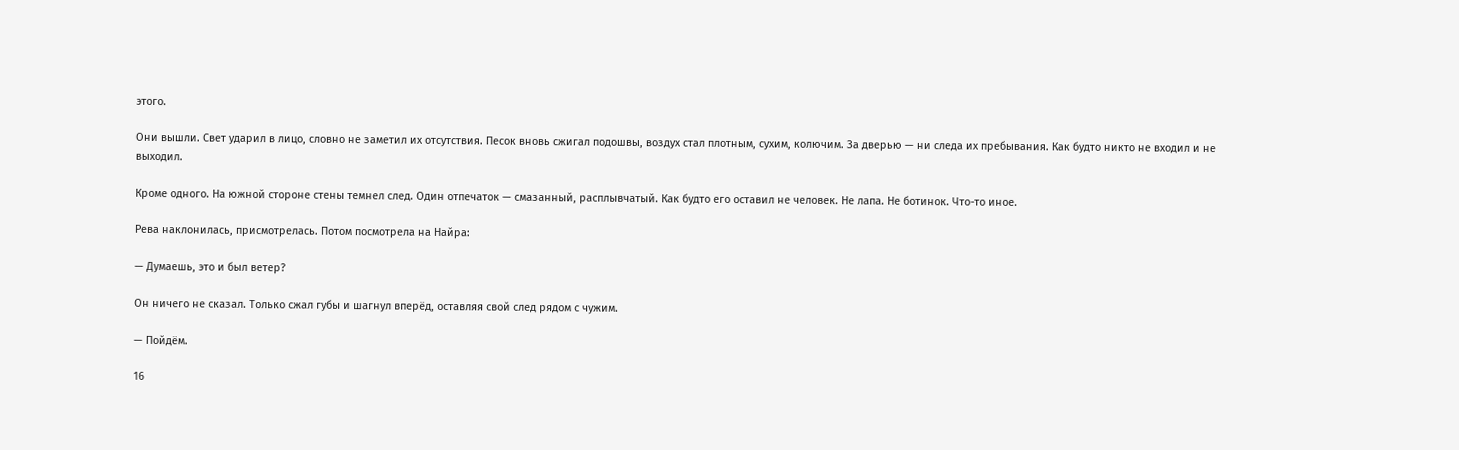этого.

Они вышли. Свет ударил в лицо, словно не заметил их отсутствия. Песок вновь сжигал подошвы, воздух стал плотным, сухим, колючим. За дверью — ни следа их пребывания. Как будто никто не входил и не выходил.

Кроме одного. На южной стороне стены темнел след. Один отпечаток — смазанный, расплывчатый. Как будто его оставил не человек. Не лапа. Не ботинок. Что-то иное.

Рева наклонилась, присмотрелась. Потом посмотрела на Найра:

— Думаешь, это и был ветер?

Он ничего не сказал. Только сжал губы и шагнул вперёд, оставляя свой след рядом с чужим.

— Пойдём.

16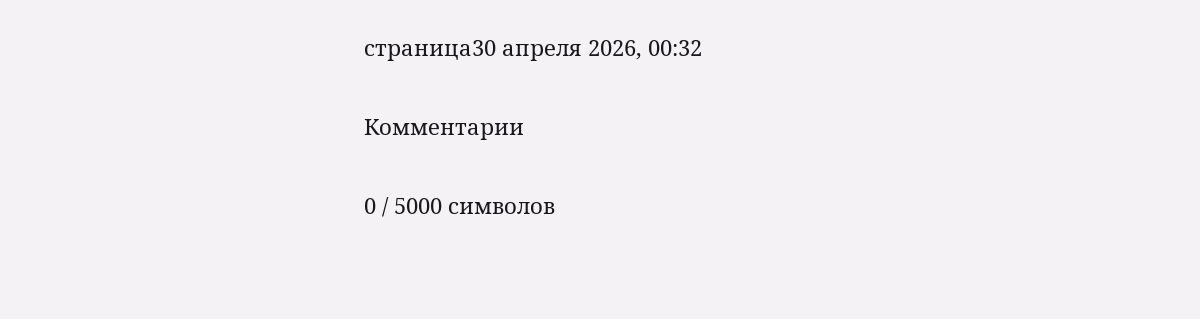страница30 апреля 2026, 00:32

Комментарии

0 / 5000 символов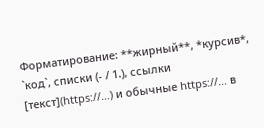Форматирование: **жирный**, *курсив*, `код`, списки (- / 1.), ссылки [текст](https://…) и обычные https://… в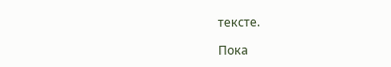тексте.

Пока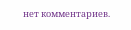нет комментариев.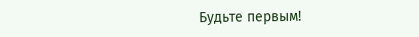Будьте первым!